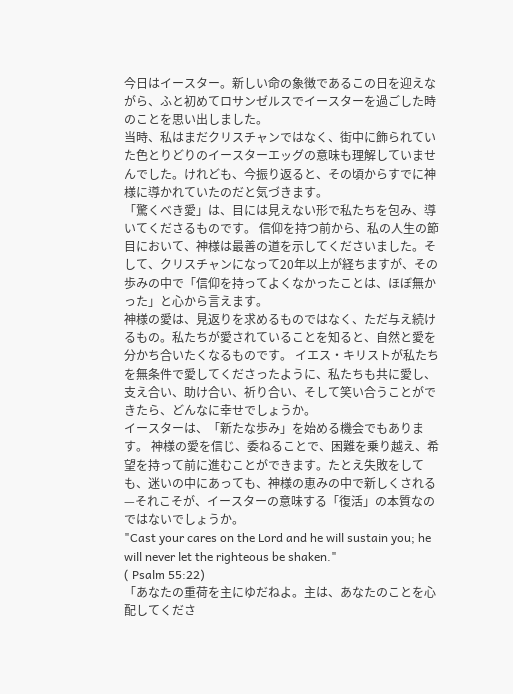今日はイースター。新しい命の象徴であるこの日を迎えながら、ふと初めてロサンゼルスでイースターを過ごした時のことを思い出しました。
当時、私はまだクリスチャンではなく、街中に飾られていた色とりどりのイースターエッグの意味も理解していませんでした。けれども、今振り返ると、その頃からすでに神様に導かれていたのだと気づきます。
「驚くべき愛」は、目には見えない形で私たちを包み、導いてくださるものです。 信仰を持つ前から、私の人生の節目において、神様は最善の道を示してくださいました。そして、クリスチャンになって20年以上が経ちますが、その歩みの中で「信仰を持ってよくなかったことは、ほぼ無かった」と心から言えます。
神様の愛は、見返りを求めるものではなく、ただ与え続けるもの。私たちが愛されていることを知ると、自然と愛を分かち合いたくなるものです。 イエス・キリストが私たちを無条件で愛してくださったように、私たちも共に愛し、支え合い、助け合い、祈り合い、そして笑い合うことができたら、どんなに幸せでしょうか。
イースターは、「新たな歩み」を始める機会でもあります。 神様の愛を信じ、委ねることで、困難を乗り越え、希望を持って前に進むことができます。たとえ失敗をしても、迷いの中にあっても、神様の恵みの中で新しくされる—それこそが、イースターの意味する「復活」の本質なのではないでしょうか。
"Cast your cares on the Lord and he will sustain you; he will never let the righteous be shaken."
( Psalm 55:22)
「あなたの重荷を主にゆだねよ。主は、あなたのことを心配してくださ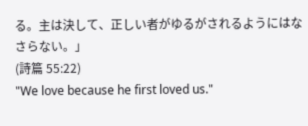る。主は決して、正しい者がゆるがされるようにはなさらない。」
(詩篇 55:22)
"We love because he first loved us."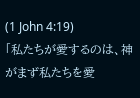(1 John 4:19)
「私たちが愛するのは、神がまず私たちを愛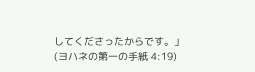してくださったからです。」
(ヨハネの第一の手紙 4:19)